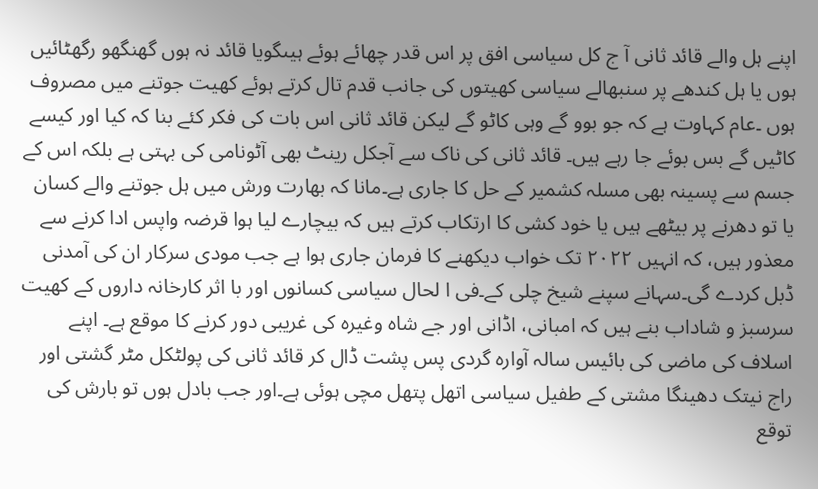اپنے ہل والے قائد ثانی آ ج کل سیاسی افق پر اس قدر چھائے ہوئے ہیںگویا قائد نہ ہوں گھنگھو رگھٹائیں ہوں یا ہل کندھے پر سنبھالے سیاسی کھیتوں کی جانب قدم تال کرتے ہوئے کھیت جوتنے میں مصروف ہوں ۔عام کہاوت ہے کہ جو بوو گے وہی کاٹو گے لیکن قائد ثانی اس بات کی فکر کئے بنا کہ کیا اور کیسے کاٹیں گے بس بوئے جا رہے ہیں۔ قائد ثانی کی ناک سے آجکل رینٹ بھی آٹونامی کی بہتی ہے بلکہ اس کے جسم سے پسینہ بھی مسلہ کشمیر کے حل کا جاری ہے۔مانا کہ بھارت ورش میں ہل جوتنے والے کسان یا تو دھرنے پر بیٹھے ہیں یا خود کشی کا ارتکاب کرتے ہیں کہ بیچارے لیا ہوا قرضہ واپس ادا کرنے سے معذور ہیں، کہ انہیں ۲۰۲۲ تک خواب دیکھنے کا فرمان جاری ہوا ہے جب مودی سرکار ان کی آمدنی ڈبل کردے گی۔سہانے سپنے شیخ چلی کے۔فی ا لحال سیاسی کسانوں اور با اثر کارخانہ داروں کے کھیت سرسبز و شاداب بنے ہیں کہ امبانی، اڈانی اور جے شاہ وغیرہ کی غریبی دور کرنے کا موقع ہے۔ اپنے اسلاف کی ماضی کی بائیس سالہ آوارہ گردی پس پشت ڈال کر قائد ثانی کی پولٹکل مٹر گشتی اور راج نیتک دھینگا مشتی کے طفیل سیاسی اتھل پتھل مچی ہوئی ہے۔اور جب بادل ہوں تو بارش کی توقع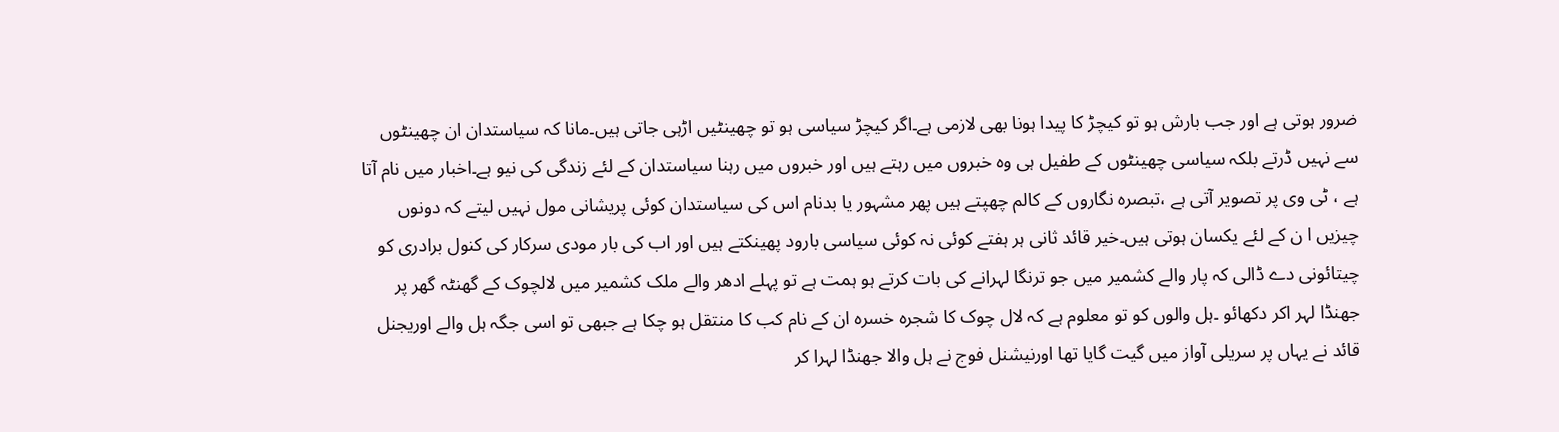ضرور ہوتی ہے اور جب بارش ہو تو کیچڑ کا پیدا ہونا بھی لازمی ہے۔اگر کیچڑ سیاسی ہو تو چھینٹیں اڑہی جاتی ہیں۔مانا کہ سیاستدان ان چھینٹوں سے نہیں ڈرتے بلکہ سیاسی چھینٹوں کے طفیل ہی وہ خبروں میں رہتے ہیں اور خبروں میں رہنا سیاستدان کے لئے زندگی کی نیو ہے۔اخبار میں نام آتا ہے ، ٹی وی پر تصویر آتی ہے ،تبصرہ نگاروں کے کالم چھپتے ہیں پھر مشہور یا بدنام اس کی سیاستدان کوئی پریشانی مول نہیں لیتے کہ دونوں چیزیں ا ن کے لئے یکسان ہوتی ہیں۔خیر قائد ثانی ہر ہفتے کوئی نہ کوئی سیاسی بارود پھینکتے ہیں اور اب کی بار مودی سرکار کی کنول برادری کو چیتائونی دے ڈالی کہ پار والے کشمیر میں جو ترنگا لہرانے کی بات کرتے ہو ہمت ہے تو پہلے ادھر والے ملک کشمیر میں لالچوک کے گھنٹہ گھر پر جھنڈا لہر اکر دکھائو ۔ہل والوں کو تو معلوم ہے کہ لال چوک کا شجرہ خسرہ ان کے نام کب کا منتقل ہو چکا ہے جبھی تو اسی جگہ ہل والے اوریجنل قائد نے یہاں پر سریلی آواز میں گیت گایا تھا اورنیشنل فوج نے ہل والا جھنڈا لہرا کر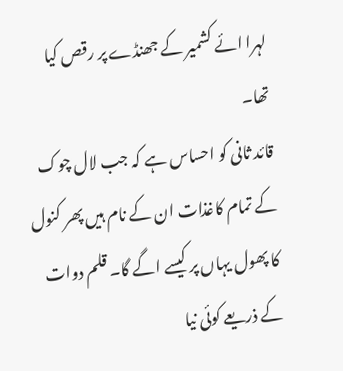لہرا ائے کشمیر کے جھنڈے پر رقص کیا تھا۔
قائد ثانی کو احساس ہے کہ جب لال چوک کے تمام کاغذات ان کے نام ہیں پھر کنول کا پھول یہاں پر کیسے اگے گا۔ قلم دوات کے ذریعے کوئی نیا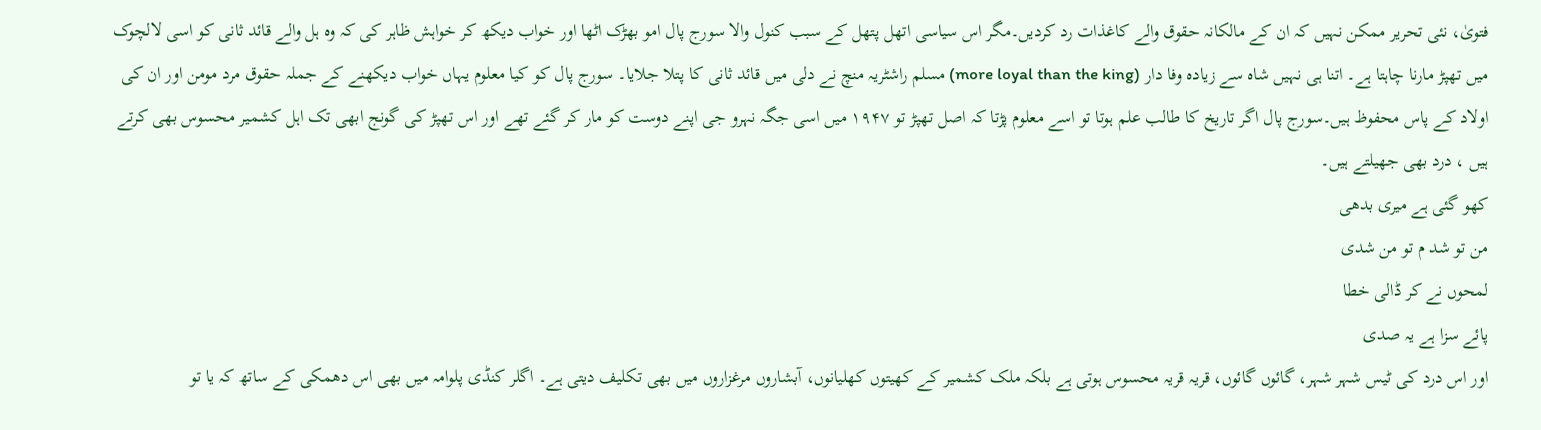فتویٰ، نئی تحریر ممکن نہیں کہ ان کے مالکانہ حقوق والے کاغذات رد کردیں۔مگر اس سیاسی اتھل پتھل کے سبب کنول والا سورج پال امو بھڑک اٹھا اور خواب دیکھ کر خواہش ظاہر کی کہ وہ ہل والے قائد ثانی کو اسی لالچوک میں تھپڑ مارنا چاہتا ہے۔ اتنا ہی نہیں شاہ سے زیادہ وفا دار (more loyal than the king) مسلم راشٹریہ منچ نے دلی میں قائد ثانی کا پتلا جلایا۔ سورج پال کو کیا معلوم یہاں خواب دیکھنے کے جملہ حقوق مرد مومن اور ان کی اولاد کے پاس محفوظ ہیں۔سورج پال اگر تاریخ کا طالب علم ہوتا تو اسے معلوم پڑتا کہ اصل تھپڑ تو ۱۹۴۷ میں اسی جگہ نہرو جی اپنے دوست کو مار کر گئے تھے اور اس تھپڑ کی گونج ابھی تک اہل کشمیر محسوس بھی کرتے ہیں ، درد بھی جھیلتے ہیں۔
کھو گئی ہے میری بدھی
من تو شد م تو من شدی
لمحوں نے کر ڈالی خطا
پائے سزا ہے یہ صدی
اور اس درد کی ٹیس شہر شہر، گائوں گائوں، قریہ قریہ محسوس ہوتی ہے بلکہ ملک کشمیر کے کھیتوں کھلیانوں، آبشاروں مرغزاروں میں بھی تکلیف دیتی ہے۔ اگلر کنڈی پلوامہ میں بھی اس دھمکی کے ساتھ کہ یا تو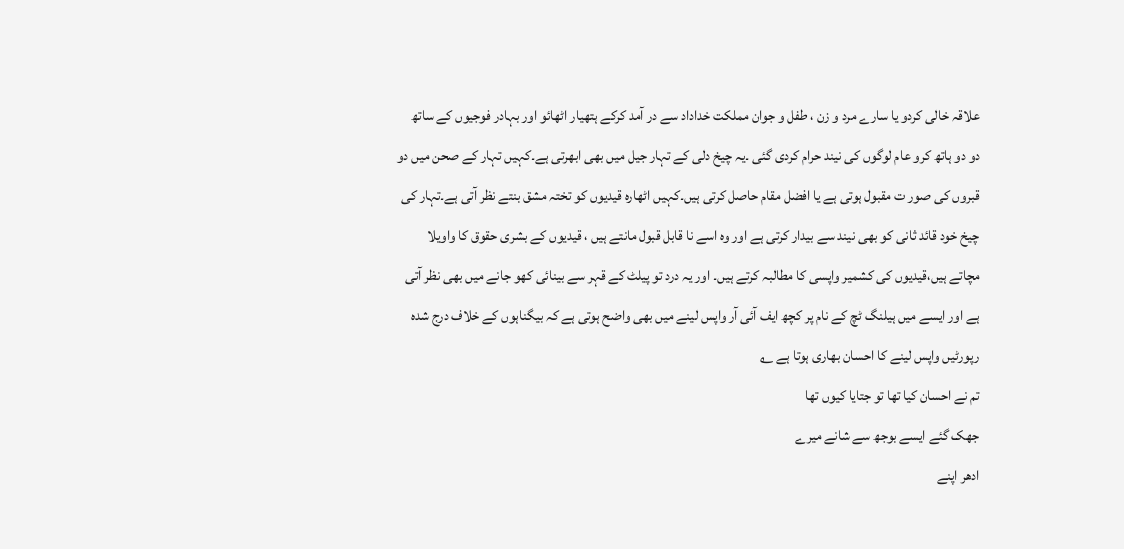علاقہ خالی کردو یا سارے مرد و زن ، طفل و جوان مملکت خداداد سے در آمد کرکے ہتھیار اٹھائو اور بہادر فوجیوں کے ساتھ دو دو ہاتھ کرو عام لوگوں کی نیند حرام کردی گئی ۔یہ چیخ دلی کے تہار جیل میں بھی ابھرتی ہے۔کہیں تہار کے صحن میں دو قبروں کی صور ت مقبول ہوتی ہے یا افضل مقام حاصل کرتی ہیں۔کہیں اٹھارہ قیدیوں کو تختہ مشق بنتے نظر آتی ہے۔تہار کی چیخ خود قائد ثانی کو بھی نیند سے بیدار کرتی ہے اور وہ اسے نا قابل قبول مانتے ہیں ، قیدیوں کے بشری حقوق کا واویلا مچاتے ہیں،قیدیوں کی کشمیر واپسی کا مطالبہ کرتے ہیں۔ اور یہ درد تو پیلٹ کے قہر سے بینائی کھو جانے میں بھی نظر آتی ہے اور ایسے میں ہیلنگ ٹچ کے نام پر کچھ ایف آئی آر واپس لینے میں بھی واضح ہوتی ہے کہ بیگناہوں کے خلاف درج شدہ رپورٹیں واپس لینے کا احسان بھاری ہوتا ہے ؎
تم نے احسان کیا تھا تو جتایا کیوں تھا
جھک گئے ایسے بوجھ سے شانے میرے
ادھر اپنے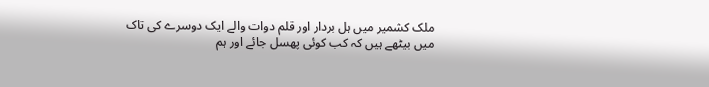ملک کشمیر میں ہل بردار اور قلم دوات والے ایک دوسرے کی تاک میں بیٹھے ہیں کہ کب کوئی پھسل جائے اور ہم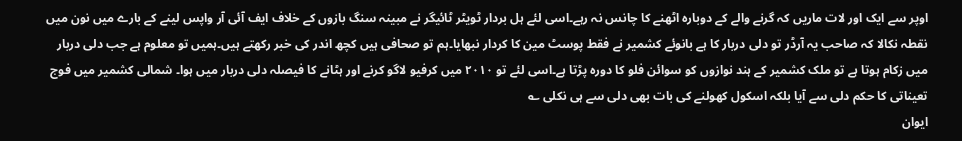اوپر سے ایک اور لات ماریں کہ گرنے والے کے دوبارہ اٹھنے کا چانس نہ رہے۔اسی لئے ہل بردار ٹویٹر ٹائیگر نے مبینہ سنگ بازوں کے خلاف ایف آئی آر واپس لینے کے بارے میں نون میں نقطہ نکالا کہ صاحب یہ آرڈر تو دلی دربار کا ہے بانوئے کشمیر نے فقط پوسٹ مین کا کردار نبھایا۔ہم تو صحافی ہیں کچھ اندر کی خبر رکھتے ہیں۔ہمیں تو معلوم ہے جب دلی دربار میں زکام ہوتا ہے تو ملک کشمیر کے ہند نوازوں کو سوائن فلو کا دورہ پڑتا ہے۔اسی لئے تو ۲۰۱۰ میں کرفیو لاگو کرنے اور ہٹانے کا فیصلہ دلی دربار میں ہوا۔ شمالی کشمیر میں فوج تعیناتی کا حکم دلی سے آیا بلکہ اسکول کھولنے کی بات بھی دلی سے ہی نکلی ؎
ایوان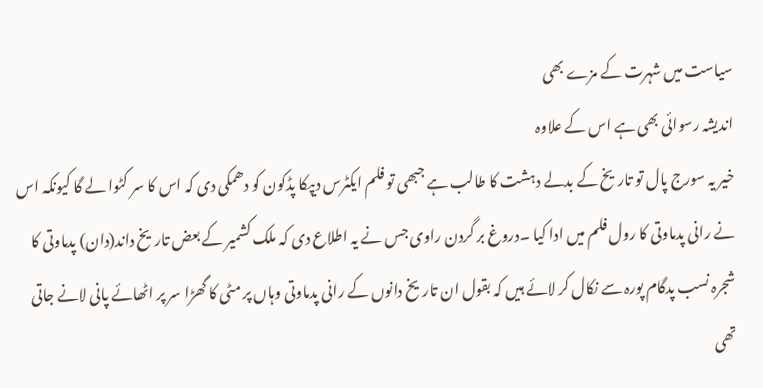سیاست میں شہرت کے مزے بھی
اندیشہ رسوائی بھی ہے اس کے علاوہ
خیر یہ سورج پال تو تاریخ کے بدلے دہشت کا طالب ہے جبھی تو فلم ایکٹرس دیپکا پڈکون کو دھمکی دی کہ اس کا سر کٹوا لے گا کیونکہ اس نے رانی پدماوتی کا رول فلم میں ادا کیا ۔دروغ بر گردن راوی جس نے یہ اطلاع دی کہ ملک کشمیر کے بعض تاریخ داند(دان) پدماوتی کا شجرہ نسب پدگام پورہ سے نکال کر لائے ہیں کہ بقول ان تاریخ دانوں کے رانی پدماوتی وہاں پر مٹی کا گھڑا سر پر اٹھائے پانی لانے جاتی تھی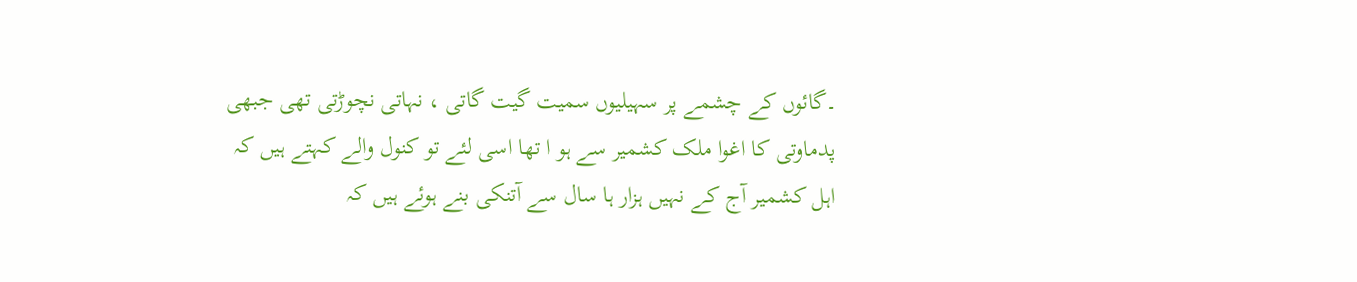۔گائوں کے چشمے پر سہیلیوں سمیت گیت گاتی ، نہاتی نچوڑتی تھی جبھی پدماوتی کا اغوا ملک کشمیر سے ہو ا تھا اسی لئے تو کنول والے کہتے ہیں کہ اہل کشمیر آج کے نہیں ہزار ہا سال سے آتنکی بنے ہوئے ہیں کہ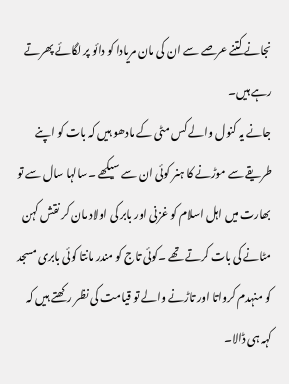نجانے کتنے عرصے سے ان کی مان مریادا کو دائو پر لگائے پھرتے رہے ہیں۔
جانے یہ کنول والے کس مٹی کے مادھو ہیں کہ بات کو اپنے طریقے سے موڑنے کا ہنر کوئی ان سے سیکھے ۔سالہا سال سے تو بھارت میں اہل اسلام کو غزنی اور بابر کی اولاد مان کر نقش کہن مٹانے کی بات کرتے تھے ۔کوئی تاج کو مندر مانتا کوئی بابری مسجد کو منہدم کرواتا اور تاڑنے والے تو قیامت کی نظر رکھتے ہیں کہ کہہ ہی ڈالا۔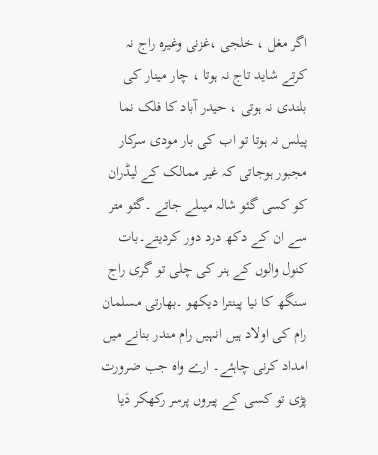اگر مغل ، خلجی ،غزنی وغیرہ راج نہ کرتے شاید تاج نہ ہوتا ، چار مینار کی بلندی نہ ہوتی ، حیدر آباد کا فلک نما پیلس نہ ہوتا تو اب کی بار مودی سرکار مجبور ہوجاتی کہ غیر ممالک کے لیڈران کو کسی گئو شالہ میںلے جاتے ۔گئو متر سے ان کے دکھ درد دور کردیتے۔بات کنول والوں کے ہنر کی چلی تو گری راج سنگھ کا نیا پینترا دیکھو ۔بھارتی مسلمان رام کی اولاد ہیں انہیں رام مندر بنانے میں امداد کرنی چاہئے۔ ارے واہ جب ضرورت پڑی تو کسی کے پیروں پرسر رکھکر دَیا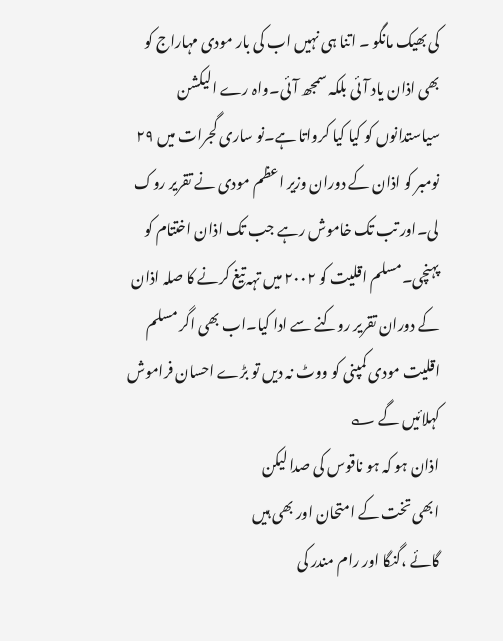کی بھیک مانگو ۔ اتنا ہی نہیں اب کی بار مودی مہاراج کو بھی اذان یاد آئی بلکہ سمجھ آئی۔واہ رے الیکشن سیاستدانوں کو کیا کیا کرواتا ہے۔نو ساری گجرات میں ۲۹ نومبر کو اذان کے دوران وزیر اعظم مودی نے تقریر روک لی۔اور تب تک خاموش رہے جب تک اذان اختتام کو پہنچی۔مسلم اقلیت کو ۲۰۰۲ میں تہہ تیغ کرنے کا صلہ اذان کے دوران تقریر روکنے سے ادا کیا۔اب بھی اگر مسلم اقلیت مودی کمپنی کو ووٹ نہ دیں تو بڑے احسان فراموش کہلائیں گے ؎
اذان ہو کہ ہو ناقوس کی صدا لیکن
ابھی تخت کے امتحان اور بھی ہیں
گائے ،گنگا اور رام مندر کی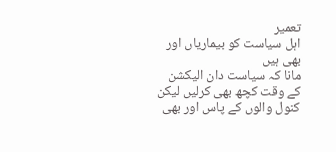تعمیر
اہل سیاست کو بیماریاں اور بھی ہیں
مانا کہ سیاست دان الیکشن کے وقت کچھ بھی کرلیں لیکن کنول والوں کے پاس اور بھی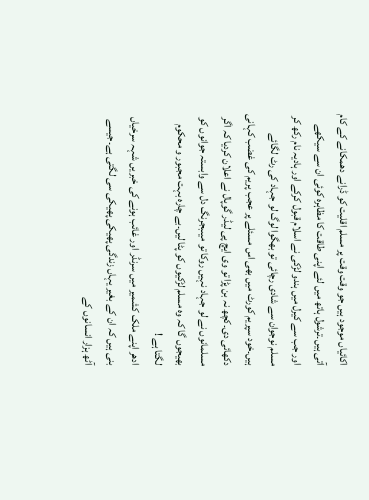اکائیاں موجود ہیں جو وقت وقت پر مسلم اقلیت کو ڈرانے دھمکانے کے کام آتی ہیں۔ترشول ہاتھ میں لئے اپنی طاقت کا مظاہرہ کوئی ان سے سیکھے اور جب سے کیرل میں ہندو لڑکی نے اسلام قبول کرکے اور ہادیہ نام رکھ کر مسلم نوجوان سے شادی رچائی تو بھگوا لوگ لو جہاد کی رٹ لگائے ہیں۔خود سپریم کورٹ میں بھی اس مسئلے پر عجب پریم کی غضب کہانی دکھائی دی۔کچھ نہ بن پڑا تو وی ایچ پی لیڈر گوپال نے اعلان کردیا کہ اگر مسلمانوں نے لو جہاد نہیں روکا تو میںبجرنگ دل سے وابستہ جوانوں کو بھیجوں گا کہ وہ مسلم لڑکیوں کو پٹا لیں۔بے چارہ بہت مجبور و محکوم لگتا ہے !
ادھر اپنے ملک کشمیر میں سرنڈر اور غائب ہونے کی خبریں شہہ سرخیاں بنی ہیں کہ ان کے بغیر یہاں زندگی پھیکی پھیکی سی لگتی ہے۔جیسے آٹھ ہزار انسانوں کے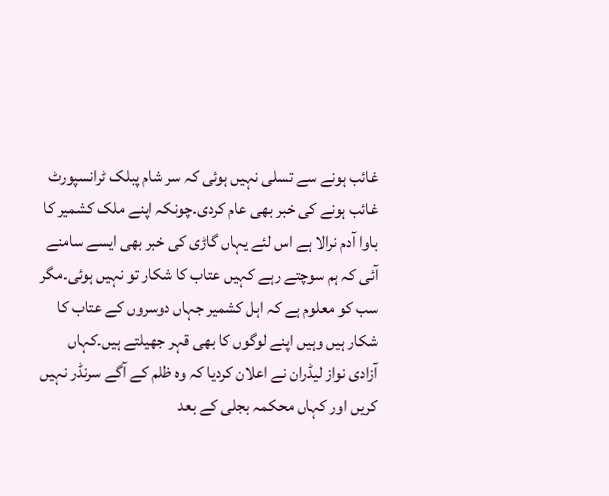غائب ہونے سے تسلی نہیں ہوئی کہ سر شام پبلک ٹرانسپورٹ غائب ہونے کی خبر بھی عام کردی۔چونکہ اپنے ملک کشمیر کا باوا آدم نرالا ہے اس لئے یہاں گاڑی کی خبر بھی ایسے سامنے آئی کہ ہم سوچتے رہے کہیں عتاب کا شکار تو نہیں ہوئی۔مگر سب کو معلوم ہے کہ اہل کشمیر جہاں دوسروں کے عتاب کا شکار ہیں وہیں اپنے لوگوں کا بھی قہر جھیلتے ہیں۔کہاں آزادی نواز لیڈران نے اعلان کردیا کہ وہ ظلم کے آگے سرنڈر نہیں کریں اور کہاں محکمہ بجلی کے بعد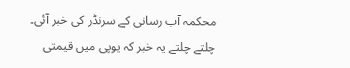محکمہ آب رسانی کے سرنڈر کی خبر آئی۔
چلتے چلتے یہ خبر کہ یوپی میں قیمتی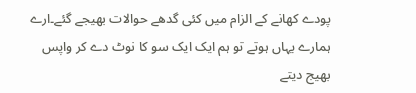پودے کھانے کے الزام میں کئی گدھے حوالات بھیجے گئے۔ارے ہمارے یہاں ہوتے تو ہم ایک ایک سو کا نوٹ دے کر واپس بھیج دیتے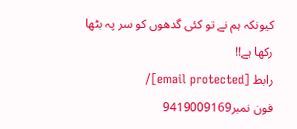کیونکہ ہم نے تو کئی گدھوں کو سر پہ بٹھا رکھا ہے!!
رابط [email protected]/
فون نمبر9419009169